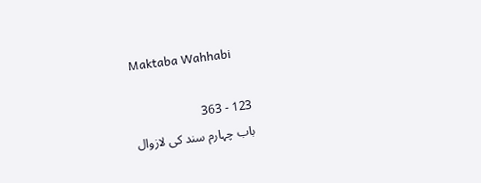Maktaba Wahhabi

123 - 363
باب چہارم سند کی لازوال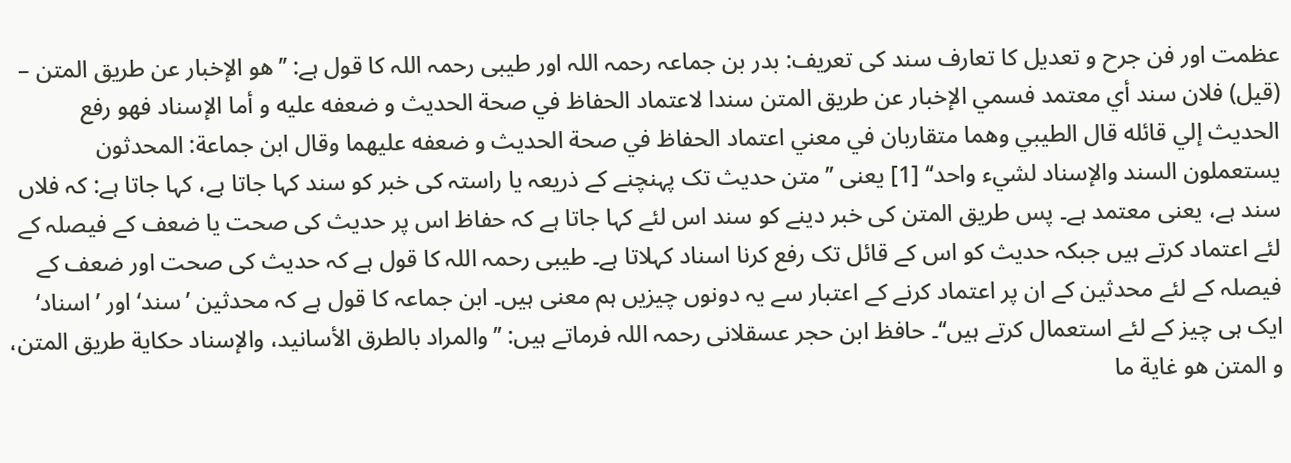عظمت اور فن جرح و تعدیل کا تعارف سند کی تعریف: بدر بن جماعہ رحمہ اللہ اور طیبی رحمہ اللہ کا قول ہے: ’’هو الإخبار عن طريق المتن – (قيل) فلان سند أي معتمد فسمي الإخبار عن طريق المتن سندا لاعتماد الحفاظ في صحة الحديث و ضعفه عليه و أما الإسناد فهو رفع الحديث إلي قائله قال الطيبي وهما متقاربان في معني اعتماد الحفاظ في صحة الحديث و ضعفه عليهما وقال ابن جماعة: المحدثون يستعملون السند والإسناد لشيء واحد‘‘ [1] یعنی ’’متن حدیث تک پہنچنے کے ذریعہ یا راستہ کی خبر کو سند کہا جاتا ہے، کہا جاتا ہے: کہ فلاں سند ہے، یعنی معتمد ہے۔ پس طریق المتن کی خبر دینے کو سند اس لئے کہا جاتا ہے کہ حفاظ اس پر حدیث کی صحت یا ضعف کے فیصلہ کے لئے اعتماد کرتے ہیں جبکہ حدیث کو اس کے قائل تک رفع کرنا اسناد کہلاتا ہے۔ طیبی رحمہ اللہ کا قول ہے کہ حدیث کی صحت اور ضعف کے فیصلہ کے لئے محدثین کے ان پر اعتماد کرنے کے اعتبار سے یہ دونوں چیزیں ہم معنی ہیں۔ ابن جماعہ کا قول ہے کہ محدثین ’سند‘ اور ’اسناد‘ ایک ہی چیز کے لئے استعمال کرتے ہیں‘‘۔ حافظ ابن حجر عسقلانی رحمہ اللہ فرماتے ہیں: ’’والمراد بالطرق الأسانيد، والإسناد حكاية طريق المتن، و المتن هو غاية ما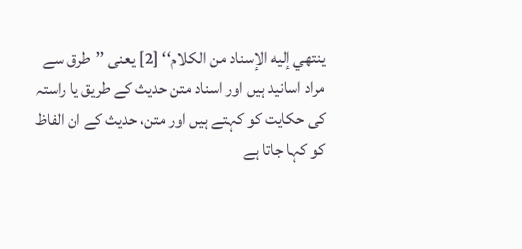ينتهي إليه الإسناد من الكلام‘‘ [2] یعنی ’’طرق سے مراد اسانید ہیں اور اسناد متن حدیث کے طریق یا راستہ کی حکایت کو کہتے ہیں اور متن، حدیث کے ان الفاظ کو کہا جاتا ہے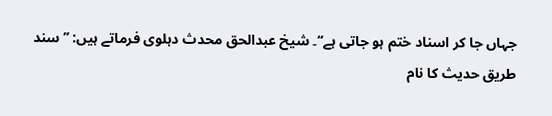جہاں جا کر اسناد ختم ہو جاتی ہے‘‘۔ شیخ عبدالحق محدث دہلوی فرماتے ہیں: ’’سند طریق حدیث کا نام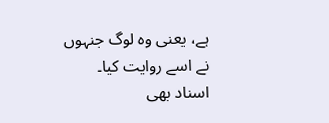ہے، یعنی وہ لوگ جنہوں نے اسے روایت کیا۔ اسناد بھی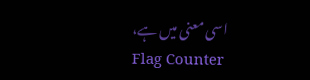اسی معنی میں ہے،
Flag Counter